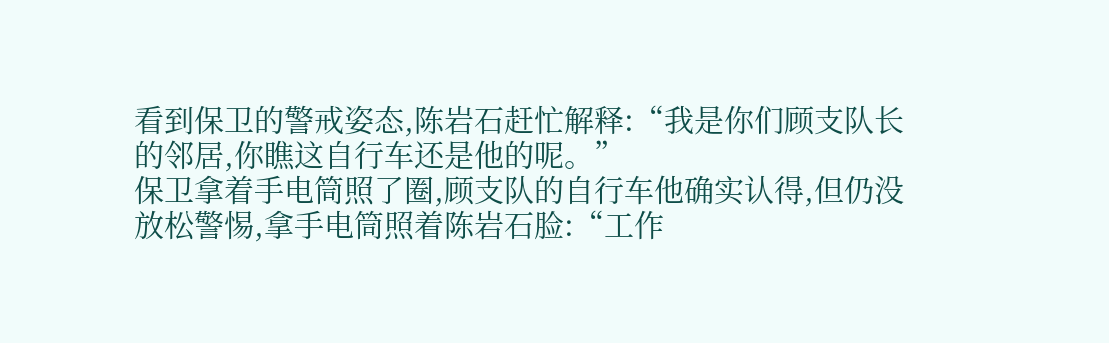看到保卫的警戒姿态,陈岩石赶忙解释:“我是你们顾支队长的邻居,你瞧这自行车还是他的呢。”
保卫拿着手电筒照了圈,顾支队的自行车他确实认得,但仍没放松警惕,拿手电筒照着陈岩石脸:“工作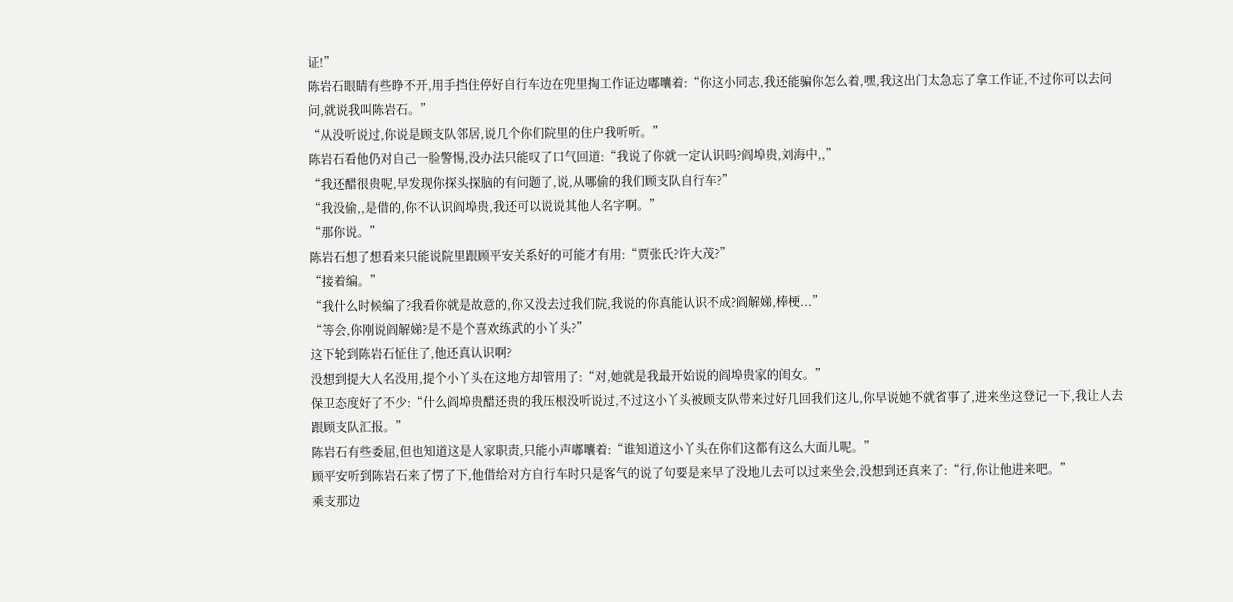证!”
陈岩石眼睛有些睁不开,用手挡住停好自行车边在兜里掏工作证边嘟囔着:“你这小同志,我还能骗你怎么着,嘿,我这出门太急忘了拿工作证,不过你可以去问问,就说我叫陈岩石。”
“从没听说过,你说是顾支队邻居,说几个你们院里的住户我听听。”
陈岩石看他仍对自己一脸警惕,没办法只能叹了口气回道:“我说了你就一定认识吗?阎埠贵,刘海中,,”
“我还醋很贵呢,早发现你探头探脑的有问题了,说,从哪偷的我们顾支队自行车?”
“我没偷,,是借的,你不认识阎埠贵,我还可以说说其他人名字啊。”
“那你说。”
陈岩石想了想看来只能说院里跟顾平安关系好的可能才有用:“贾张氏?许大茂?”
“接着编。”
“我什么时候编了?我看你就是故意的,你又没去过我们院,我说的你真能认识不成?阎解娣,棒梗...”
“等会,你刚说阎解娣?是不是个喜欢练武的小丫头?”
这下轮到陈岩石怔住了,他还真认识啊?
没想到提大人名没用,提个小丫头在这地方却管用了:“对,她就是我最开始说的阎埠贵家的闺女。”
保卫态度好了不少:“什么阎埠贵醋还贵的我压根没听说过,不过这小丫头被顾支队带来过好几回我们这儿,你早说她不就省事了,进来坐这登记一下,我让人去跟顾支队汇报。”
陈岩石有些委屈,但也知道这是人家职责,只能小声嘟囔着:“谁知道这小丫头在你们这都有这么大面儿呢。”
顾平安听到陈岩石来了愣了下,他借给对方自行车时只是客气的说了句要是来早了没地儿去可以过来坐会,没想到还真来了:“行,你让他进来吧。”
乘支那边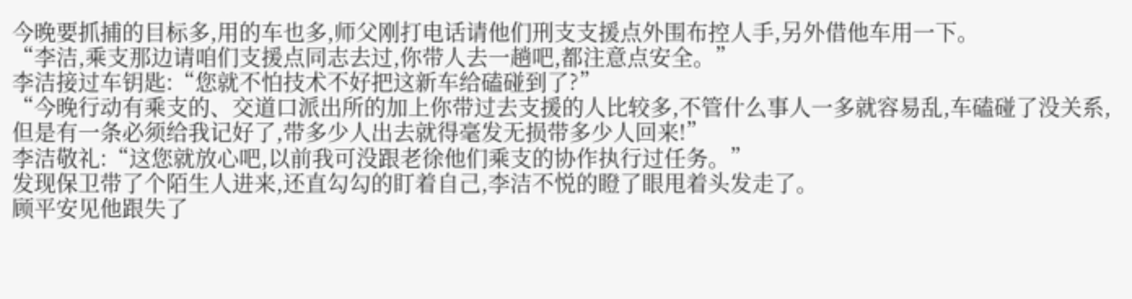今晚要抓捕的目标多,用的车也多,师父刚打电话请他们刑支支援点外围布控人手,另外借他车用一下。
“李洁,乘支那边请咱们支援点同志去过,你带人去一趟吧,都注意点安全。”
李洁接过车钥匙:“您就不怕技术不好把这新车给磕碰到了?”
“今晚行动有乘支的、交道口派出所的加上你带过去支援的人比较多,不管什么事人一多就容易乱,车磕碰了没关系,但是有一条必须给我记好了,带多少人出去就得毫发无损带多少人回来!”
李洁敬礼:“这您就放心吧,以前我可没跟老徐他们乘支的协作执行过任务。”
发现保卫带了个陌生人进来,还直勾勾的盯着自己,李洁不悦的瞪了眼甩着头发走了。
顾平安见他跟失了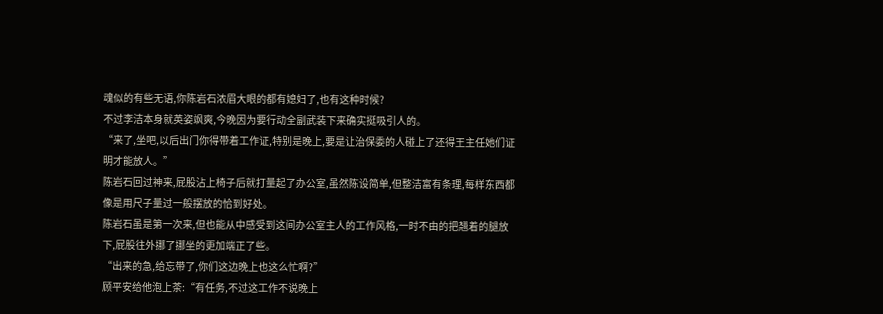魂似的有些无语,你陈岩石浓眉大眼的都有媳妇了,也有这种时候?
不过李洁本身就英姿飒爽,今晚因为要行动全副武装下来确实挺吸引人的。
“来了,坐吧,以后出门你得带着工作证,特别是晚上,要是让治保委的人碰上了还得王主任她们证明才能放人。”
陈岩石回过神来,屁股沾上椅子后就打量起了办公室,虽然陈设简单,但整洁富有条理,每样东西都像是用尺子量过一般摆放的恰到好处。
陈岩石虽是第一次来,但也能从中感受到这间办公室主人的工作风格,一时不由的把翘着的腿放下,屁股往外挪了挪坐的更加端正了些。
“出来的急,给忘带了,你们这边晚上也这么忙啊?”
顾平安给他泡上茶:“有任务,不过这工作不说晚上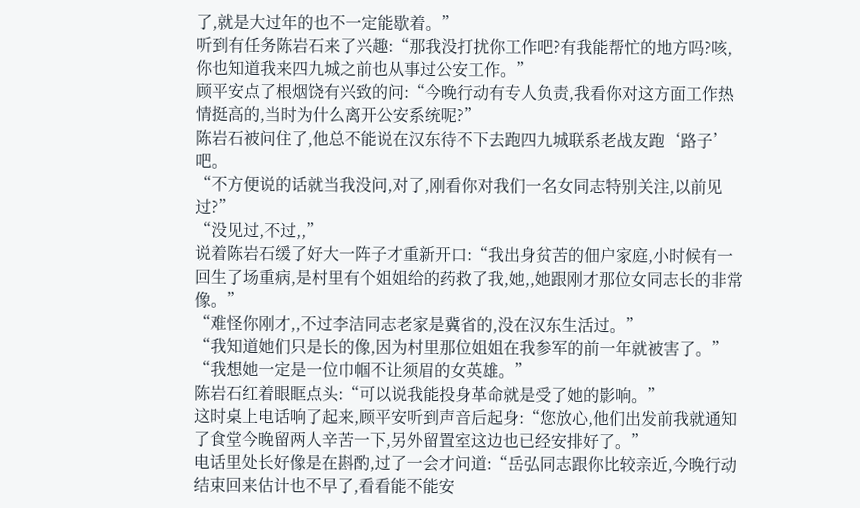了,就是大过年的也不一定能歇着。”
听到有任务陈岩石来了兴趣:“那我没打扰你工作吧?有我能帮忙的地方吗?咳,你也知道我来四九城之前也从事过公安工作。”
顾平安点了根烟饶有兴致的问:“今晚行动有专人负责,我看你对这方面工作热情挺高的,当时为什么离开公安系统呢?”
陈岩石被问住了,他总不能说在汉东待不下去跑四九城联系老战友跑‘路子’吧。
“不方便说的话就当我没问,对了,刚看你对我们一名女同志特别关注,以前见过?”
“没见过,不过,,”
说着陈岩石缓了好大一阵子才重新开口:“我出身贫苦的佃户家庭,小时候有一回生了场重病,是村里有个姐姐给的药救了我,她,,她跟刚才那位女同志长的非常像。”
“难怪你刚才,,不过李洁同志老家是冀省的,没在汉东生活过。”
“我知道她们只是长的像,因为村里那位姐姐在我参军的前一年就被害了。”
“我想她一定是一位巾帼不让须眉的女英雄。”
陈岩石红着眼眶点头:“可以说我能投身革命就是受了她的影响。”
这时桌上电话响了起来,顾平安听到声音后起身:“您放心,他们出发前我就通知了食堂今晚留两人辛苦一下,另外留置室这边也已经安排好了。”
电话里处长好像是在斟酌,过了一会才问道:“岳弘同志跟你比较亲近,今晚行动结束回来估计也不早了,看看能不能安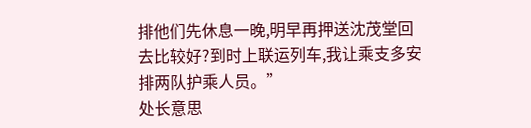排他们先休息一晚,明早再押送沈茂堂回去比较好?到时上联运列车,我让乘支多安排两队护乘人员。”
处长意思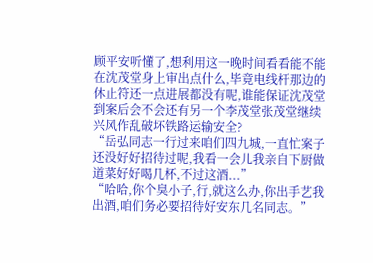顾平安听懂了,想利用这一晚时间看看能不能在沈茂堂身上审出点什么,毕竟电线杆那边的休止符还一点进展都没有呢,谁能保证沈茂堂到案后会不会还有另一个李茂堂张茂堂继续兴风作乱破坏铁路运输安全?
“岳弘同志一行过来咱们四九城,一直忙案子还没好好招待过呢,我看一会儿我亲自下厨做道菜好好喝几杯,不过这酒...”
“哈哈,你个臭小子,行,就这么办,你出手艺我出酒,咱们务必要招待好安东几名同志。”